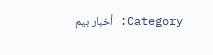Category: أخبار بيم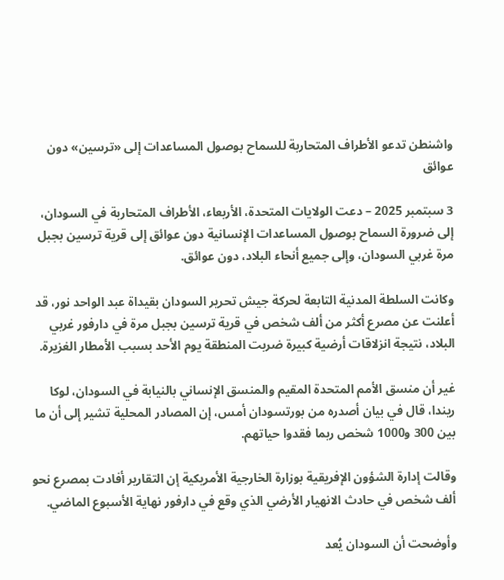واشنطن تدعو الأطراف المتحاربة للسماح بوصول المساعدات إلى «ترسين» دون عوائق

3 سبتمبر 2025 – دعت الولايات المتحدة، الأربعاء، الأطراف المتحاربة في السودان، إلى ضرورة السماح بوصول المساعدات الإنسانية دون عوائق إلى قرية ترسين بجبل مرة غربي السودان، وإلى جميع أنحاء البلاد، دون عوائق.

وكانت السلطة المدنية التابعة لحركة جيش تحرير السودان بقيداة عبد الواحد نور، قد أعلنت عن مصرع أكثر من ألف شخص في قرية ترسين بجبل مرة في دارفور غربي البلاد، نتيجة انزلاقات أرضية كبيرة ضربت المنطقة يوم الأحد بسبب الأمطار الغزيرة.

غير أن منسق الأمم المتحدة المقيم والمنسق الإنساني بالنيابة في السودان، لوكا ريندا، قال في بيان أصدره من بورتسودان أمس، إن المصادر المحلية تشير إلى أن ما بين 300 و1000 شخص ربما فقدوا حياتهم.

وقالت إدارة الشؤون الإفريقية بوزارة الخارجية الأمريكية إن التقارير أفادت بمصرع نحو ألف شخص في حادث الانهيار الأرضي الذي وقع في دارفور نهاية الأسبوع الماضي.

وأوضحت أن السودان يُعد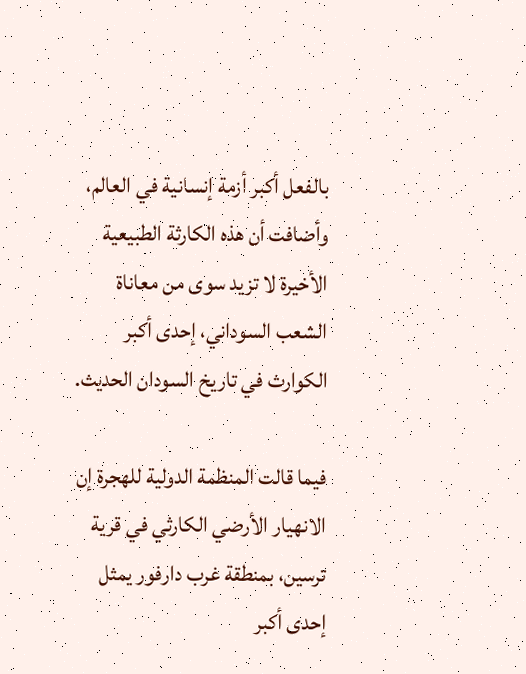بالفعل أكبر أزمة إنسانية في العالم، وأضافت أن هذه الكارثة الطبيعية الأخيرة لا تزيد سوى من معاناة الشعب السوداني، إحدى أكبر الكوارث في تاريخ السودان الحديث.

فيما قالت المنظمة الدولية للهجرة إن الانهيار الأرضي الكارثي في قرية ترسين، بمنطقة غرب دارفور يمثل إحدى أكبر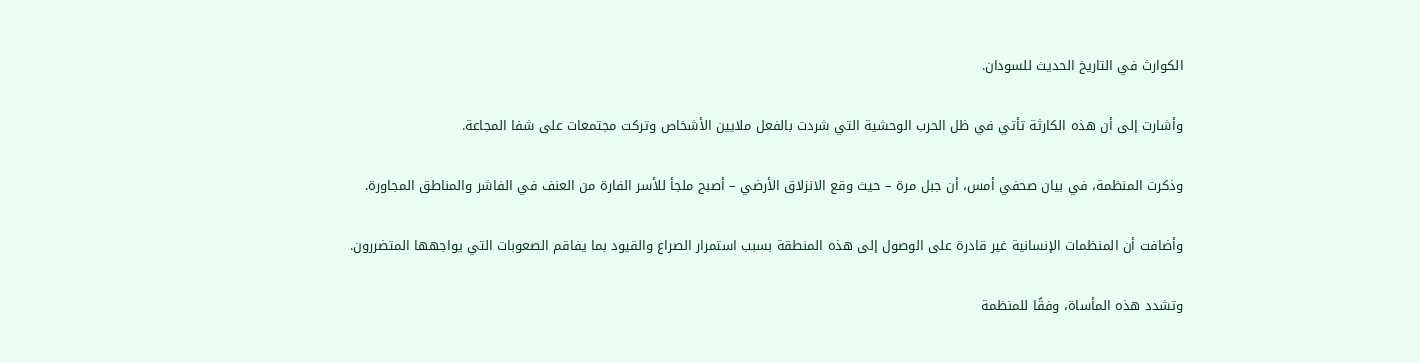الكوارث في التاريخ الحديث للسودان.

وأشارت إلى أن هذه الكارثة تأتي في ظل الحرب الوحشية التي شردت بالفعل ملايين الأشخاص وتركت مجتمعات على شفا المجاعة.

وذكرت المنظمة، في بيان صحفي أمس، أن جبل مرة – حيث وقع الانزلاق الأرضي – أصبح ملجأ للأسر الفارة من العنف في الفاشر والمناطق المجاورة.

وأضافت أن المنظمات الإنسانية غير قادرة على الوصول إلى هذه المنطقة بسبب استمرار الصراع والقيود بما يفاقم الصعوبات التي يواجهها المتضررون.

وتشدد هذه المأساة، وفقًا للمنظمة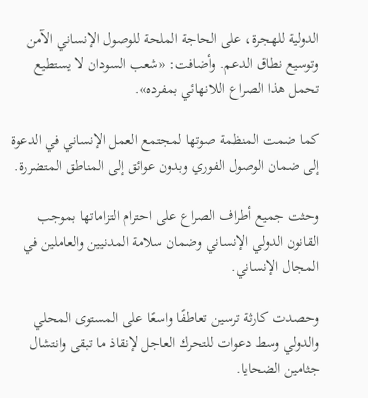الدولية للهجرة، على الحاجة الملحة للوصول الإنساني الآمن وتوسيع نطاق الدعم. وأضافت: «شعب السودان لا يستطيع تحمل هذا الصراع اللانهائي بمفرده».

كما ضمت المنظمة صوتها لمجتمع العمل الإنساني في الدعوة إلى ضمان الوصول الفوري وبدون عوائق إلى المناطق المتضررة.

وحثت جميع أطراف الصراع على احترام التزاماتها بموجب القانون الدولي الإنساني وضمان سلامة المدنيين والعاملين في المجال الإنساني.

وحصدت كارثة ترسين تعاطفًا واسعًا على المستوى المحلي والدولي وسط دعوات للتحرك العاجل لإنقاذ ما تبقى وانتشال جثامين الضحايا.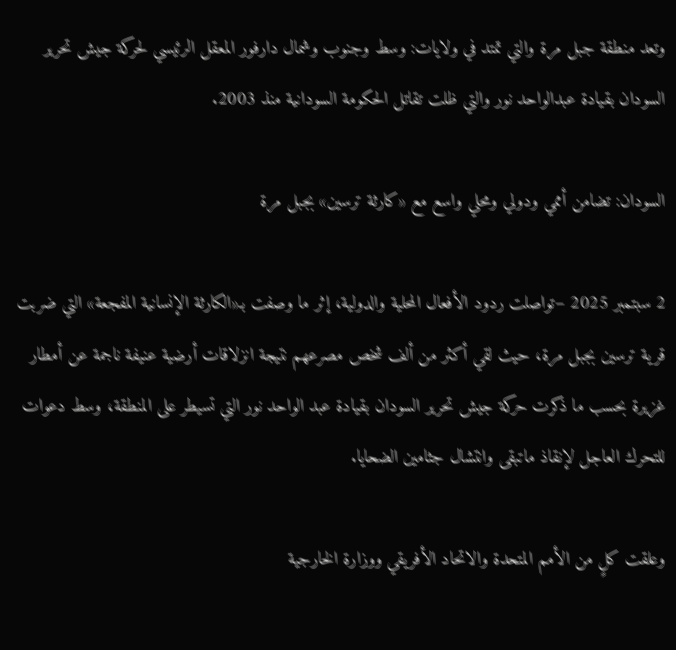وتعد منطقة جبل مرة والتي تمتد في ولايات: وسط وجنوب وشمال دارفور المعقل الرئيسي لحركة جيش تحرير السودان بقيادة عبدالواحد نور والتي ظلت تقاتل الحكومة السودانية منذ 2003.

السودان: تضامن أممي ودولي ومحلي واسع مع «كارثة ترسين» بجبل مرة

2 سبتمبر 2025 –تواصلت ردود الأفعال المحلية والدولية، إثر ما وصفت بـ«الكارثة الإنسانية المفجعة» التي ضربت قرية ترسين بجبل مرة، حيث لقي أكثر من ألف شخص مصرعهم نتيجة انزلاقات أرضية عنيفة ناجمة عن أمطار غزيرة بحسب ما ذكرت حركة جيش تحرير السودان بقيادة عبد الواحد نور التي تسيطر على المنطقة، وسط دعوات للتحرك العاجل لإنقاذ ماتبقى وانتشال جثامين الضحايا.

وعلقت كلٍ من الأمم المتحدة والاتحاد الأفريقي ووزارة الخارجية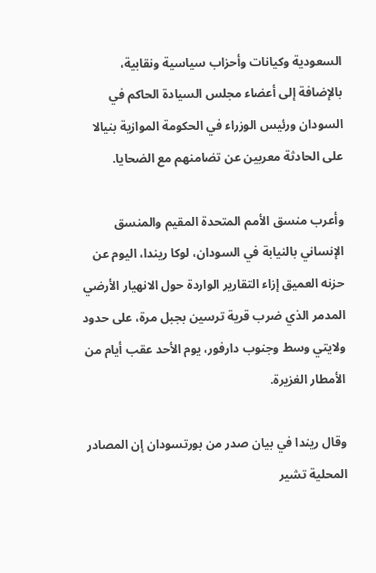السعودية وكيانات وأحزاب سياسية ونقابية، بالإضافة إلى أعضاء مجلس السيادة الحاكم في السودان ورئيس الوزراء في الحكومة الموازية بنيالا على الحادثة معربين عن تضامنهم مع الضحايا.

وأعرب منسق الأمم المتحدة المقيم والمنسق الإنساني بالنيابة في السودان، لوكا ريندا، اليوم عن حزنه العميق إزاء التقارير الواردة حول الانهيار الأرضي المدمر الذي ضرب قرية ترسين بجبل مرة، على حدود ولايتي وسط وجنوب دارفور، يوم الأحد عقب أيام من الأمطار الغزيرة.

وقال ريندا في بيان صدر من بورتسودان إن المصادر المحلية تشير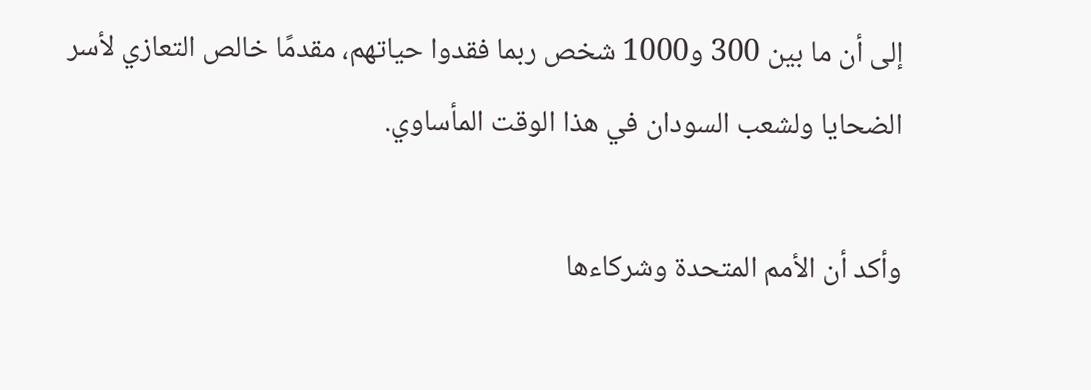إلى أن ما بين 300 و1000 شخص ربما فقدوا حياتهم، مقدمًا خالص التعازي لأسر الضحايا ولشعب السودان في هذا الوقت المأساوي.

وأكد أن الأمم المتحدة وشركاءها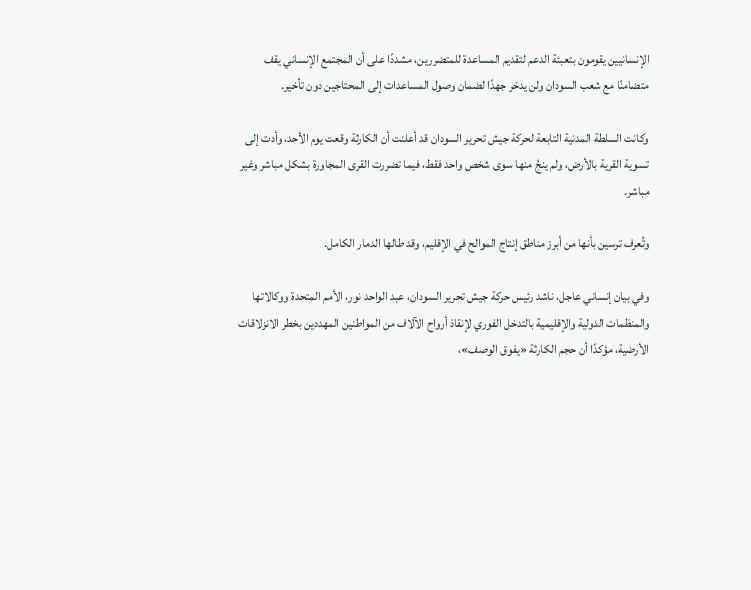الإنسانيين يقومون بتعبئة الدعم لتقديم المساعدة للمتضررين، مشددًا على أن المجتمع الإنساني يقف متضامنًا مع شعب السودان ولن يدخر جهدًا لضمان وصول المساعدات إلى المحتاجين دون تأخير.

وكانت السلطة المدنية التابعة لحركة جيش تحرير السودان قد أعلنت أن الكارثة وقعت يوم الأحد، وأدت إلى تسوية القرية بالأرض، ولم ينجُ منها سوى شخص واحد فقط، فيما تضررت القرى المجاورة بشكل مباشر وغير مباشر.

وتُعرف ترسين بأنها من أبرز مناطق إنتاج الموالح في الإقليم، وقد طالها الدمار الكامل.

وفي بيان إنساني عاجل، ناشد رئيس حركة جيش تحرير السودان، عبد الواحد نور، الأمم المتحدة ووكالاتها والمنظمات الدولية والإقليمية بالتدخل الفوري لإنقاذ أرواح الآلاف من المواطنين المهددين بخطر الانزلاقات الأرضية، مؤكدًا أن حجم الكارثة «يفوق الوصف»،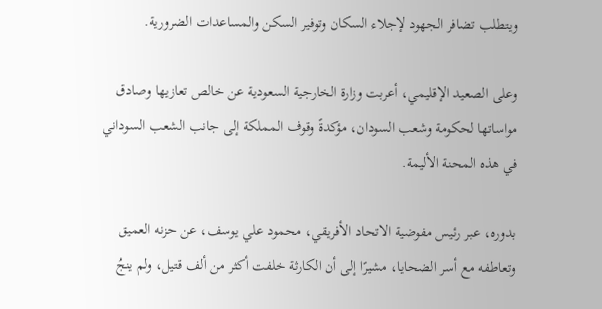ويتطلب تضافر الجهود لإجلاء السكان وتوفير السكن والمساعدات الضرورية.

وعلى الصعيد الإقليمي، أعربت وزارة الخارجية السعودية عن خالص تعازيها وصادق مواساتها لحكومة وشعب السودان، مؤكدةً وقوف المملكة إلى جانب الشعب السوداني في هذه المحنة الأليمة.

بدوره، عبر رئيس مفوضية الاتحاد الأفريقي، محمود علي يوسف، عن حزنه العميق وتعاطفه مع أسر الضحايا، مشيرًا إلى أن الكارثة خلفت أكثر من ألف قتيل، ولم ينجُ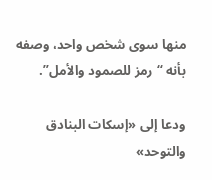منها سوى شخص واحد، وصفه بأنه “رمز للصمود والأمل”.

ودعا إلى «إسكات البنادق والتوحد»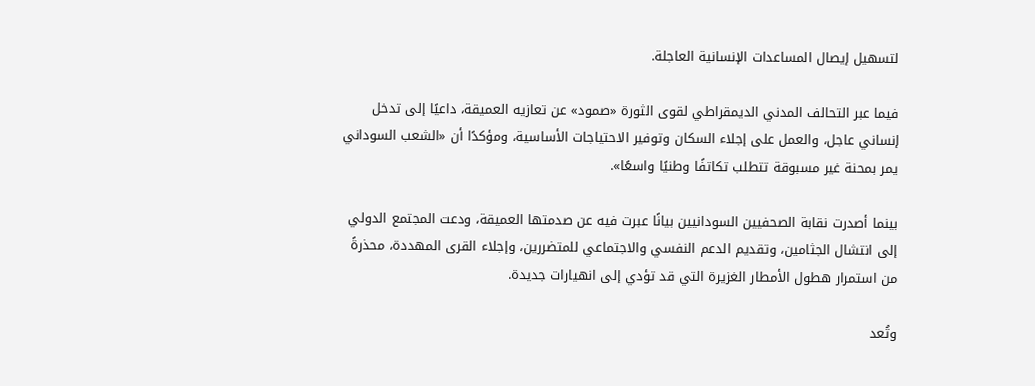لتسهيل إيصال المساعدات الإنسانية العاجلة.

فيما عبر التحالف المدني الديمقراطي لقوى الثورة «صمود» عن تعازيه العميقة، داعيًا إلى تدخل إنساني عاجل، والعمل على إجلاء السكان وتوفير الاحتياجات الأساسية، ومؤكدًا أن «الشعب السوداني يمر بمحنة غير مسبوقة تتطلب تكاتفًا وطنيًا واسعًا».

بينما أصدرت نقابة الصحفيين السودانيين بيانًا عبرت فيه عن صدمتها العميقة، ودعت المجتمع الدولي إلى انتشال الجثامين، وتقديم الدعم النفسي والاجتماعي للمتضررين، وإجلاء القرى المهددة، محذرةً من استمرار هطول الأمطار الغزيرة التي قد تؤدي إلى انهيارات جديدة.

وتُعد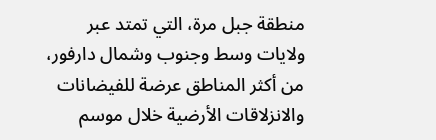منطقة جبل مرة، التي تمتد عبر ولايات وسط وجنوب وشمال دارفور، من أكثر المناطق عرضة للفيضانات والانزلاقات الأرضية خلال موسم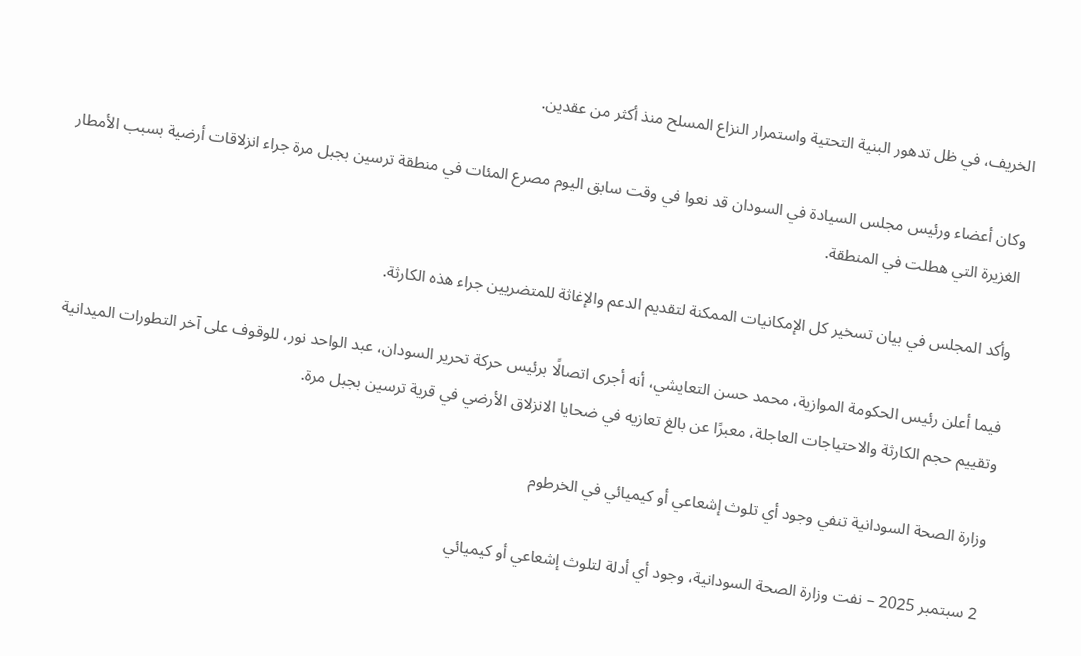الخريف، في ظل تدهور البنية التحتية واستمرار النزاع المسلح منذ أكثر من عقدين.

وكان أعضاء ورئيس مجلس السيادة في السودان قد نعوا في وقت سابق اليوم مصرع المئات في منطقة ترسين بجبل مرة جراء انزلاقات أرضية بسبب الأمطار الغزيرة التي هطلت في المنطقة.

وأكد المجلس في بيان تسخير كل الإمكانيات الممكنة لتقديم الدعم والإغاثة للمتضريين جراء هذه الكارثة.

فيما أعلن رئيس الحكومة الموازية، محمد حسن التعايشي، أنه أجرى اتصالًا برئيس حركة تحرير السودان، عبد الواحد نور، للوقوف على آخر التطورات الميدانية وتقييم حجم الكارثة والاحتياجات العاجلة، معبرًا عن بالغ تعازيه في ضحايا الانزلاق الأرضي في قرية ترسين بجبل مرة.

وزارة الصحة السودانية تنفي وجود أي تلوث إشعاعي أو كيميائي في الخرطوم

2 سبتمبر 2025 – نفت وزارة الصحة السودانية، وجود أي أدلة لتلوث إشعاعي أو كيميائي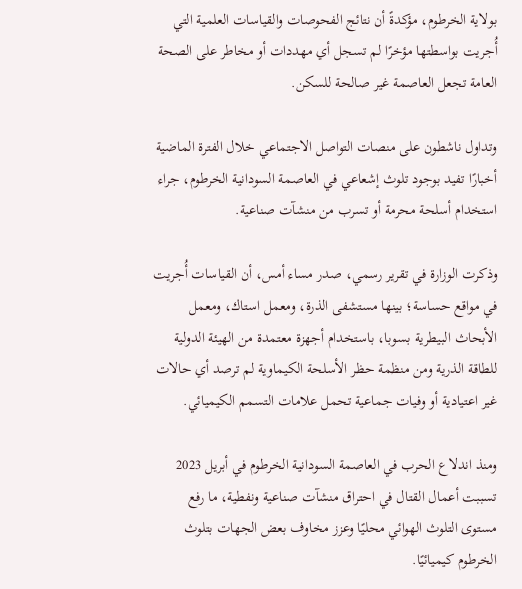بولاية الخرطوم، مؤكدةً أن نتائج الفحوصات والقياسات العلمية التي أُجريت بواسطتها مؤخرًا لم تسجل أي مهددات أو مخاطر على الصحة العامة تجعل العاصمة غير صالحة للسكن.

وتداول ناشطون على منصات التواصل الاجتماعي خلال الفترة الماضية أخبارًا تفيد بوجود تلوث إشعاعي في العاصمة السودانية الخرطوم، جراء استخدام أسلحة محرمة أو تسرب من منشآت صناعية.

وذكرت الوزارة في تقرير رسمي، صدر مساء أمس، أن القياسات أُجريت في مواقع حساسة؛ بينها مستشفى الذرة، ومعمل استاك، ومعمل الأبحاث البيطرية بسوبا، باستخدام أجهزة معتمدة من الهيئة الدولية للطاقة الذرية ومن منظمة حظر الأسلحة الكيماوية لم ترصد أي حالات غير اعتيادية أو وفيات جماعية تحمل علامات التسمم الكيميائي.

ومنذ اندلاع الحرب في العاصمة السودانية الخرطوم في أبريل 2023 تسببت أعمال القتال في احتراق منشآت صناعية ونفطية، ما رفع مستوى التلوث الهوائي محليًا وعزز مخاوف بعض الجهات بتلوث الخرطوم كيميائيًا.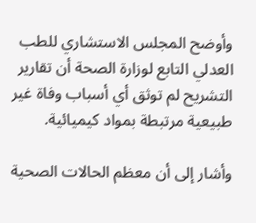وأوضح المجلس الاستشاري للطب العدلي التابع لوزارة الصحة أن تقارير التشريح لم توثق أي أسباب وفاة غير طبيعية مرتبطة بمواد كيميائية.

وأشار إلى أن معظم الحالات الصحية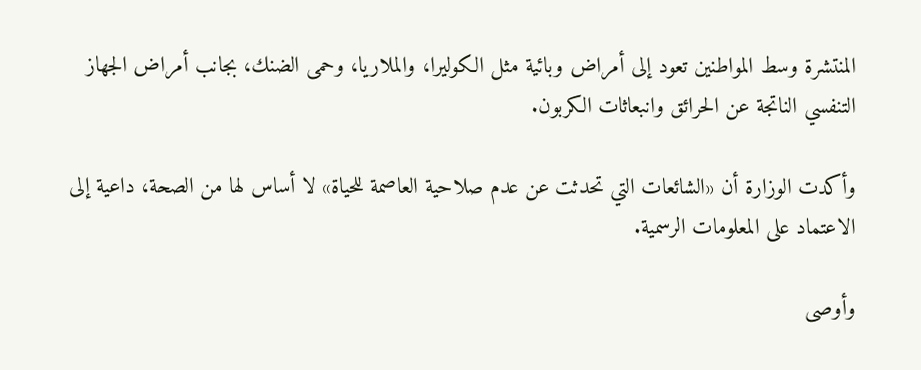المنتشرة وسط المواطنين تعود إلى أمراض وبائية مثل الكوليرا، والملاريا، وحمى الضنك، بجانب أمراض الجهاز التنفسي الناتجة عن الحرائق وانبعاثات الكربون.

وأكدت الوزارة أن «الشائعات التي تحدثت عن عدم صلاحية العاصمة للحياة» لا أساس لها من الصحة، داعية إلى الاعتماد على المعلومات الرسمية.

وأوصى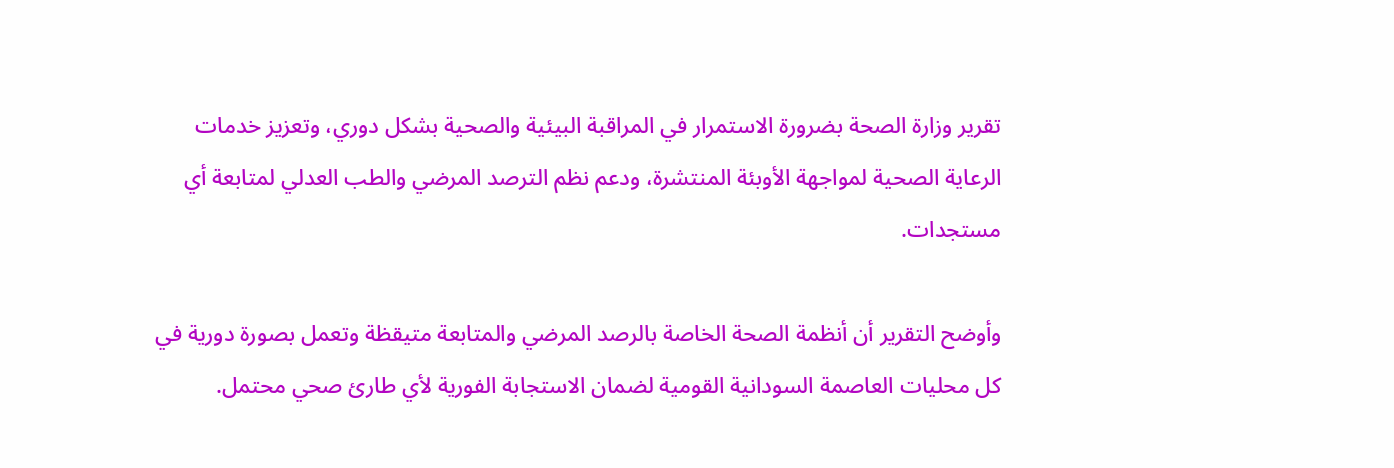تقرير وزارة الصحة بضرورة الاستمرار في المراقبة البيئية والصحية بشكل دوري، وتعزيز خدمات الرعاية الصحية لمواجهة الأوبئة المنتشرة، ودعم نظم الترصد المرضي والطب العدلي لمتابعة أي مستجدات.

وأوضح التقرير أن أنظمة الصحة الخاصة بالرصد المرضي والمتابعة متيقظة وتعمل بصورة دورية في كل محليات العاصمة السودانية القومية لضمان الاستجابة الفورية لأي طارئ صحي محتمل.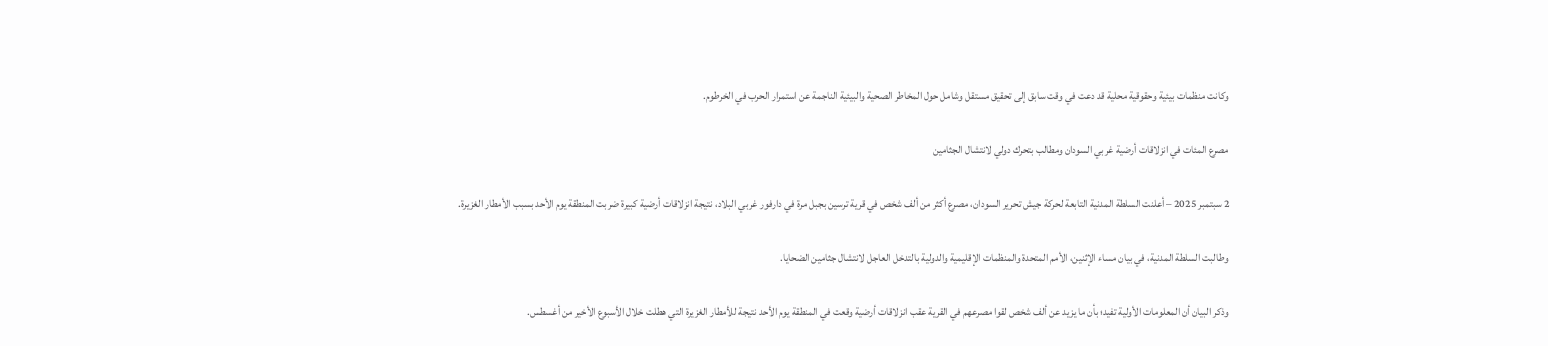وكانت منظمات بيئية وحقوقية محلية قد دعت في وقت سابق إلى تحقيق مستقل وشامل حول المخاطر الصحية والبيئية الناجمة عن استمرار الحرب في الخرطوم.

مصرع المئات في انزلاقات أرضية غربي السودان ومطالب بتحرك دولي لانتشال الجثامين

2 سبتمبر 2025 – أعلنت السلطة المدنية التابعة لحركة جيش تحرير السودان، مصرع أكثر من ألف شخص في قرية ترسين بجبل مرة في دارفور غربي البلاد، نتيجة انزلاقات أرضية كبيرة ضربت المنطقة يوم الأحد بسبب الأمطار الغزيرة.

وطالبت السلطة المدنية، في بيان مساء الإثنين، الأمم المتحدة والمنظمات الإقليمية والدولية بالتدخل العاجل لانتشال جثامين الضحايا.

وذكر البيان أن المعلومات الأولية تفيد؛ بأن ما يزيد عن ألف شخص لقوا مصرعهم في القرية عقب انزلاقات أرضية وقعت في المنطقة يوم الأحد نتيجة للأمطار الغزيرة التي هطلت خلال الأسبوع الأخير من أغسطس.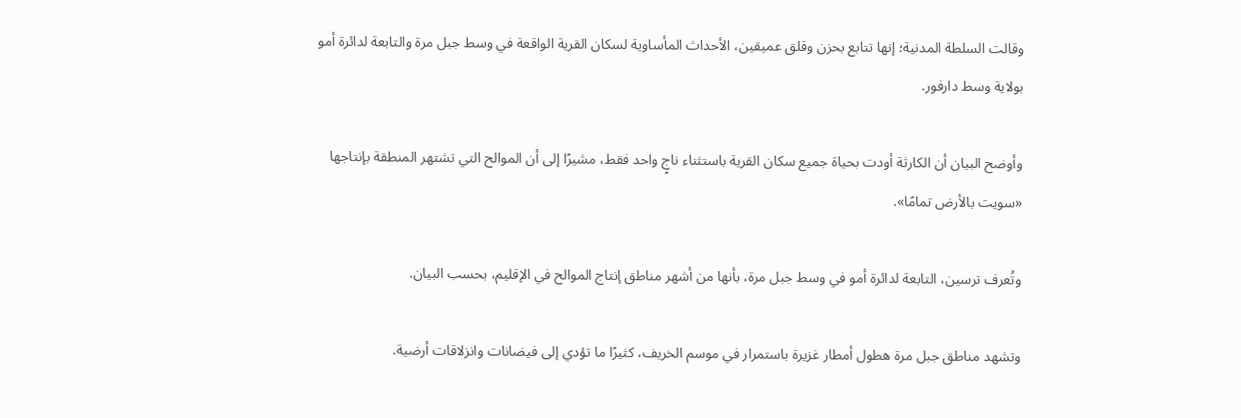وقالت السلطة المدنية؛ إنها تتابع بحزن وقلق عميقين، الأحداث المأساوية لسكان القرية الواقعة في وسط جبل مرة والتابعة لدائرة أمو بولاية وسط دارفور.

وأوضح البيان أن الكارثة أودت بحياة جميع سكان القرية باستثناء ناجٍ واحد فقط، مشيرًا إلى أن الموالح التي تشتهر المنطقة بإنتاجها «سويت بالأرض تمامًا».

وتُعرف ترسين، التابعة لدائرة أمو في وسط جبل مرة، بأنها من أشهر مناطق إنتاج الموالح في الإقليم، بحسب البيان.

وتشهد مناطق جبل مرة هطول أمطار غزيرة باستمرار في موسم الخريف، كثيرًا ما تؤدي إلى فيضانات وانزلاقات أرضية.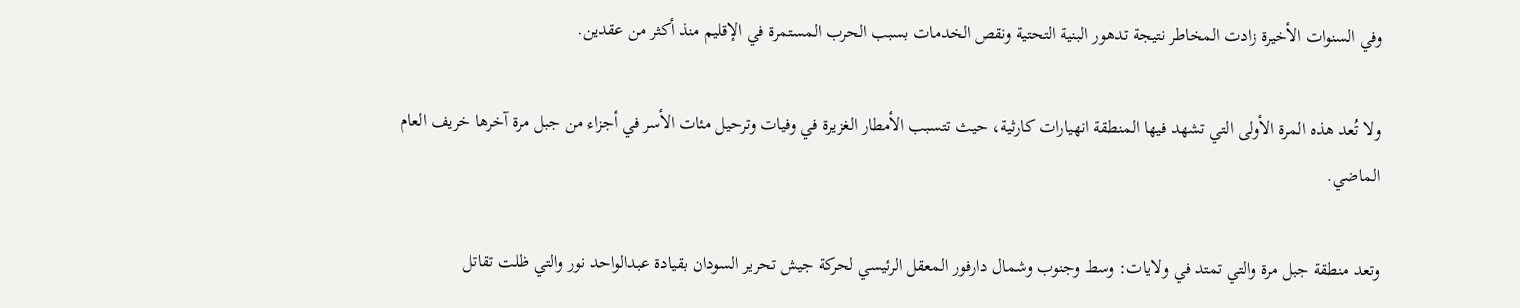وفي السنوات الأخيرة زادت المخاطر نتيجة تدهور البنية التحتية ونقص الخدمات بسبب الحرب المستمرة في الإقليم منذ أكثر من عقدين.

ولا تُعد هذه المرة الأولى التي تشهد فيها المنطقة انهيارات كارثية، حيث تتسبب الأمطار الغزيرة في وفيات وترحيل مئات الأسر في أجزاء من جبل مرة آخرها خريف العام الماضي.

وتعد منطقة جبل مرة والتي تمتد في ولايات: وسط وجنوب وشمال دارفور المعقل الرئيسي لحركة جيش تحرير السودان بقيادة عبدالواحد نور والتي ظلت تقاتل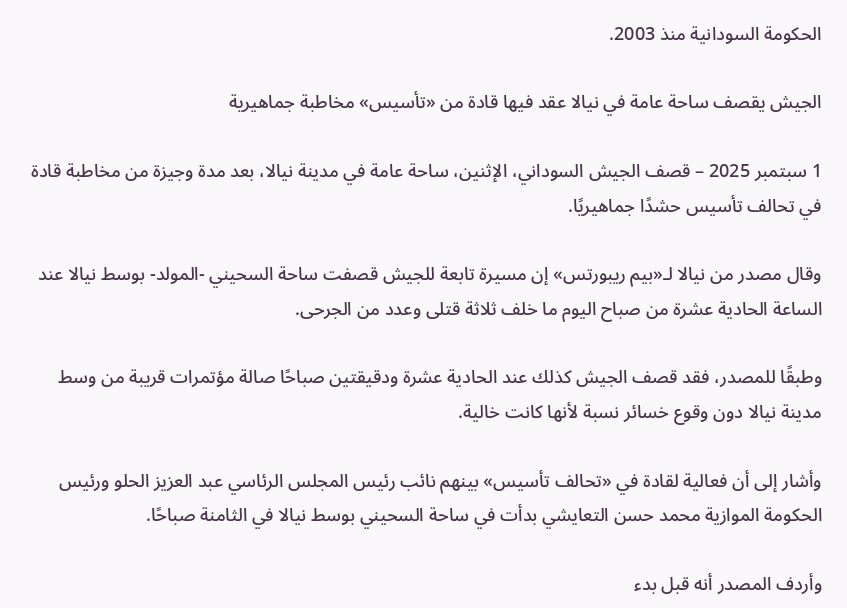الحكومة السودانية منذ 2003.

الجيش يقصف ساحة عامة في نيالا عقد فيها قادة من «تأسيس» مخاطبة جماهيرية

1 سبتمبر 2025 – قصف الجيش السوداني، الإثنين، ساحة عامة في مدينة نيالا، بعد مدة وجيزة من مخاطبة قادة في تحالف تأسيس حشدًا جماهيريًا.

وقال مصدر من نيالا لـ«بيم ريبورتس» إن مسيرة تابعة للجيش قصفت ساحة السحيني -المولد- بوسط نيالا عند الساعة الحادية عشرة من صباح اليوم ما خلف ثلاثة قتلى وعدد من الجرحى.

وطبقًا للمصدر، فقد قصف الجيش كذلك عند الحادية عشرة ودقيقتين صباحًا صالة مؤتمرات قريبة من وسط مدينة نيالا دون وقوع خسائر نسبة لأنها كانت خالية.

وأشار إلى أن فعالية لقادة في «تحالف تأسيس» بينهم نائب رئيس المجلس الرئاسي عبد العزيز الحلو ورئيس الحكومة الموازية محمد حسن التعايشي بدأت في ساحة السحيني بوسط نيالا في الثامنة صباحًا.

وأردف المصدر أنه قبل بدء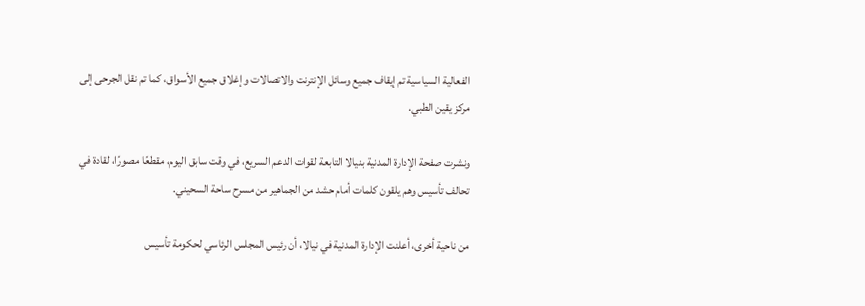الفعالية السياسية تم إيقاف جميع وسائل الإنترنت والاتصالات وإغلاق جميع الأسواق، كما تم نقل الجرحى إلى مركز يقين الطبي.

ونشرت صفحة الإدارة المدنية بنيالا التابعة لقوات الدعم السريع، في وقت سابق اليوم، مقطعًا مصورًا، لقادة في تحالف تأسيس وهم يلقون كلمات أمام حشد من الجماهير من مسرح ساحة السحيني.

من ناحية أخرى، أعلنت الإدارة المدنية في نيالا، أن رئيس المجلس الرئاسي لحكومة تأسيس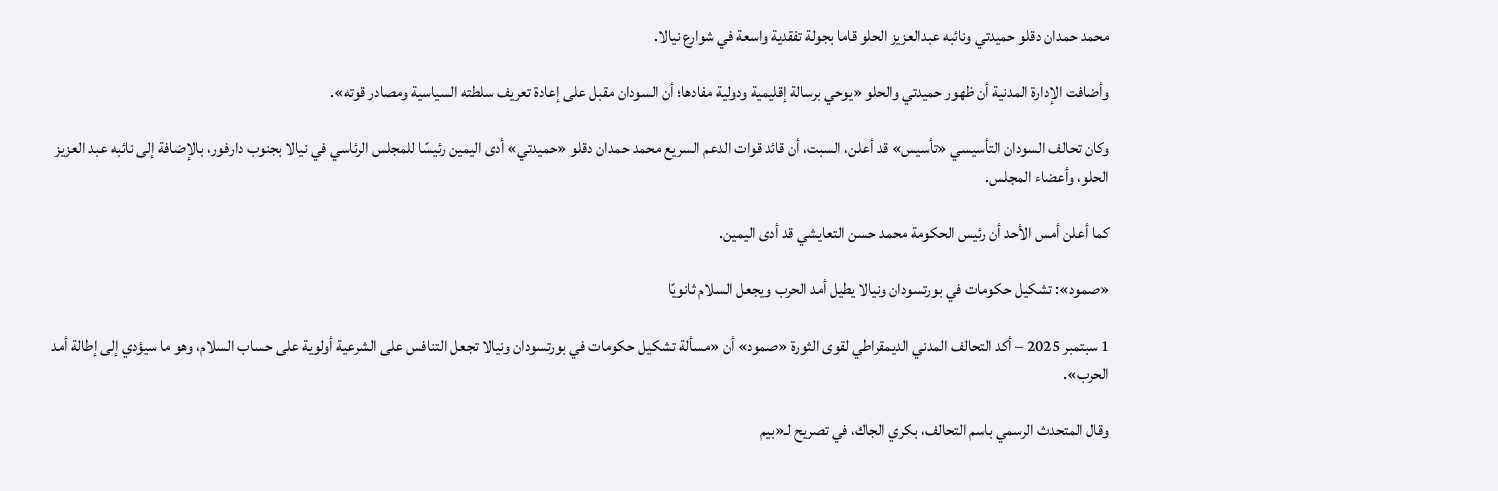محمد حمدان دقلو حميدتي ونائبه عبدالعزيز الحلو قاما بجولة تفقدية واسعة في شوارع نيالا.

وأضافت الإدارة المدنية أن ظهور حميدتي والحلو «يوحي برسالة إقليمية ودولية مفادها؛ أن السودان مقبل على إعادة تعريف سلطته السياسية ومصادر قوته».

وكان تحالف السودان التأسيسي «تأسيس» قد أعلن، السبت، أن قائد قوات الدعم السريع محمد حمدان دقلو «حميدتي» أدى اليمين رئيسًا للمجلس الرئاسي في نيالا بجنوب دارفور، بالإضافة إلى نائبه عبد العزيز الحلو، وأعضاء المجلس.

كما أعلن أمس الأحد أن رئيس الحكومة محمد حسن التعايشي قد أدى اليمين.

«صمود»: تشكيل حكومات في بورتسودان ونيالا يطيل أمد الحرب ويجعل السلام ثانويًا

1 سبتمبر 2025 – أكد التحالف المدني الديمقراطي لقوى الثورة «صمود» أن «مسألة تشكيل حكومات في بورتسودان ونيالا تجعل التنافس على الشرعية أولوية على حساب السلام، وهو ما سيؤدي إلى إطالة أمد الحرب».

وقال المتحدث الرسمي باسم التحالف، بكري الجاك، في تصريح لـ«بيم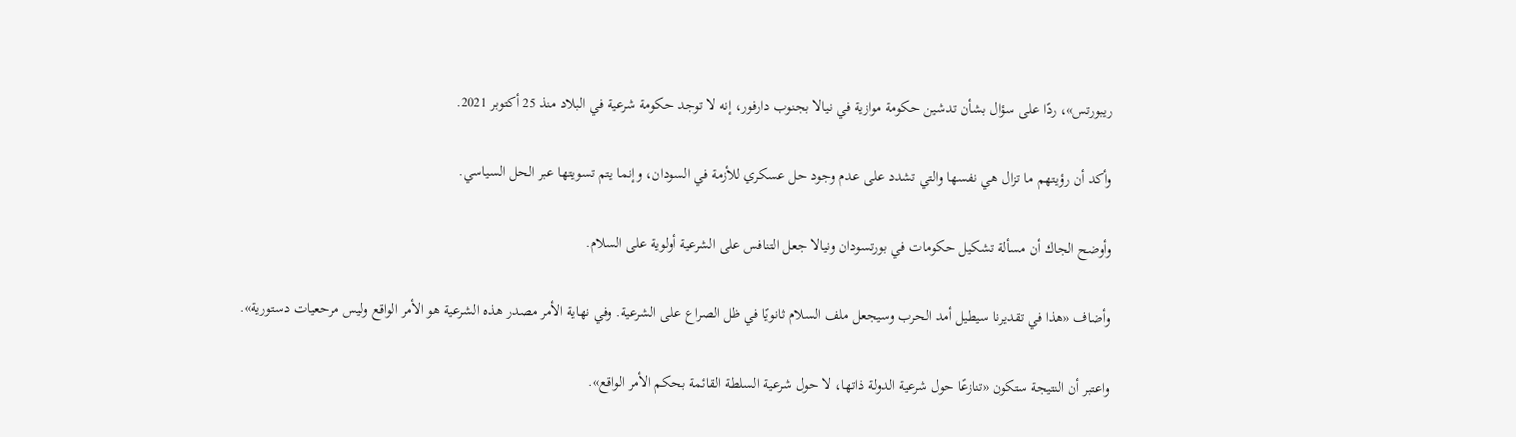ريبورتس»، ردًا على سؤال بشأن تدشين حكومة موازية في نيالا بجنوب دارفور، إنه لا توجد حكومة شرعية في البلاد منذ 25 أكتوبر 2021.

وأكد أن رؤيتهم ما تزال هي نفسها والتي تشدد على عدم وجود حل عسكري للأزمة في السودان، وإنما يتم تسويتها عبر الحل السياسي.

وأوضح الجاك أن مسألة تشكيل حكومات في بورتسودان ونيالا جعل التنافس على الشرعية أولوية على السلام.

وأضاف «هذا في تقديرنا سيطيل أمد الحرب وسيجعل ملف السلام ثانويًا في ظل الصراع على الشرعية. وفي نهاية الأمر مصدر هذه الشرعية هو الأمر الواقع وليس مرحعيات دستورية».

واعتبر أن النتيجة ستكون «تنازعًا حول شرعية الدولة ذاتها، لا حول شرعية السلطة القائمة بحكم الأمر الواقع».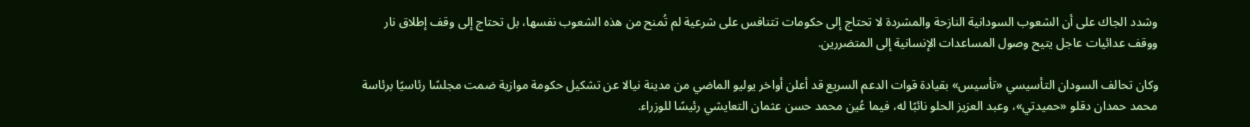وشدد الجاك على أن الشعوب السودانية النازحة والمشردة لا تحتاج إلى حكومات تتنافس على شرعية لم تُمنح من هذه الشعوب نفسها، بل تحتاج إلى وقف إطلاق نار ووقف عدائيات عاجل يتيح وصول المساعدات الإنسانية إلى المتضررين.

وكان تحالف السودان التأسيسي «تأسيس» بقيادة قوات الدعم السريع قد أعلن أواخر يوليو الماضي من مدينة نيالا عن تشكيل حكومة موازية ضمت مجلسًا رئاسيًا برئاسة محمد حمدان دقلو «حميدتي»، وعبد العزيز الحلو نائبًا له، فيما عُين محمد حسن عثمان التعايشي رئيسًا للوزراء.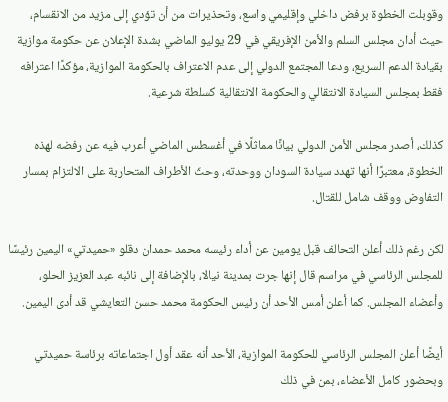وقوبلت الخطوة برفض داخلي وإقليمي واسع، وتحذيرات من أن تؤدي إلى مزيد من الانقسام، حيث أدان مجلس السلم والأمن الإفريقي في 29 يوليو الماضي بشدة الإعلان عن حكومة موازية بقيادة الدعم السريع، ودعا المجتمع الدولي إلى عدم الاعتراف بالحكومة الموازية، مؤكدًا اعترافه فقط بمجلس السيادة الانتقالي والحكومة الانتقالية كسلطة شرعية.

كذلك، أصدر مجلس الأمن الدولي بيانًا مماثلًا في أغسطس الماضي أعرب فيه عن رفضه لهذه الخطوة، معتبرًا أنها تهدد سيادة السودان ووحدته، وحثّ الأطراف المتحاربة على الالتزام بمسار التفاوض ووقف شامل للقتال.

لكن رغم ذلك أعلن التحالف قبل يومين عن أداء رئيسه محمد حمدان دقلو «حميدتي» اليمين رئيسًا للمجلس الرئاسي في مراسم قال إنها جرت بمدينة نيالا، بالإضافة إلى نائبه عبد العزيز الحلو، وأعضاء المجلس. كما أعلن أمس الأحد أن رئيس الحكومة محمد حسن التعايشي قد أدى اليمين.

أيضًا أعلن المجلس الرئاسي للحكومة الموازية، الأحد أنه عقد أول اجتماعاته برئاسة حميدتي وبحضور كامل الأعضاء، بمن في ذلك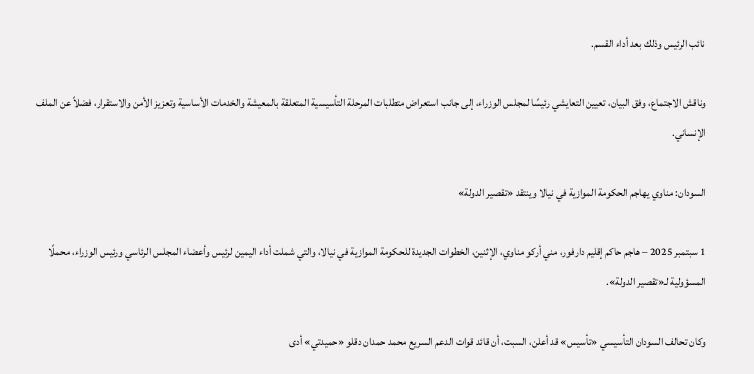نائب الرئيس وذلك بعد أداء القسم.

وناقش الاجتماع، وفق البيان، تعيين التعايشي رئيسًا لمجلس الوزراء، إلى جانب استعراض متطلبات المرحلة التأسيسية المتعلقة بالمعيشة والخدمات الأساسية وتعزيز الأمن والاستقرار، فضلاً عن الملف الإنساني.

السودان: مناوي يهاجم الحكومة الموازية في نيالا وينتقد «تقصير الدولة»

1 سبتمبر 2025 – هاجم حاكم إقليم دارفور، مني أركو مناوي، الإثنين، الخطوات الجديدة للحكومة الموازية في نيالا، والتي شملت أداء اليمين لرئيس وأعضاء المجلس الرئاسي ورئيس الوزراء، محملًا المسؤولية لـ«تقصير الدولة».

وكان تحالف السودان التأسيسي «تأسيس» قد أعلن، السبت، أن قائد قوات الدعم السريع محمد حمدان دقلو «حميدتي» أدى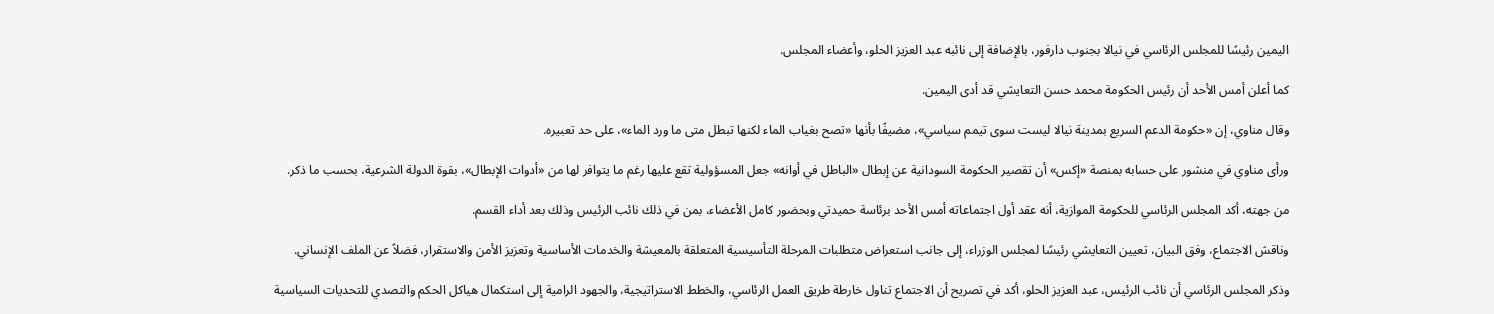اليمين رئيسًا للمجلس الرئاسي في نيالا بجنوب دارفور، بالإضافة إلى نائبه عبد العزيز الحلو، وأعضاء المجلس.

كما أعلن أمس الأحد أن رئيس الحكومة محمد حسن التعايشي قد أدى اليمين.

وقال مناوي، إن «حكومة الدعم السريع بمدينة نيالا ليست سوى تيمم سياسي»، مضيفًا بأنها «تصح بغياب الماء لكنها تبطل متى ما ورد الماء»، على حد تعبيره.

ورأى مناوي في منشور على حسابه بمنصة «إكس» أن تقصير الحكومة السودانية عن إبطال «الباطل في أوانه» جعل المسؤولية تقع عليها رغم ما يتوافر لها من «أدوات الإبطال»، بقوة الدولة الشرعية، بحسب ما ذكر.

من جهته، أكد المجلس الرئاسي للحكومة الموازية، أنه عقد أول اجتماعاته أمس الأحد برئاسة حميدتي وبحضور كامل الأعضاء، بمن في ذلك نائب الرئيس وذلك بعد أداء القسم.

وناقش الاجتماع، وفق البيان، تعيين التعايشي رئيسًا لمجلس الوزراء، إلى جانب استعراض متطلبات المرحلة التأسيسية المتعلقة بالمعيشة والخدمات الأساسية وتعزيز الأمن والاستقرار، فضلاً عن الملف الإنساني.

وذكر المجلس الرئاسي أن نائب الرئيس، عبد العزيز الحلو، أكد في تصريح أن الاجتماع تناول خارطة طريق العمل الرئاسي، والخطط الاستراتيجية، والجهود الرامية إلى استكمال هياكل الحكم والتصدي للتحديات السياسية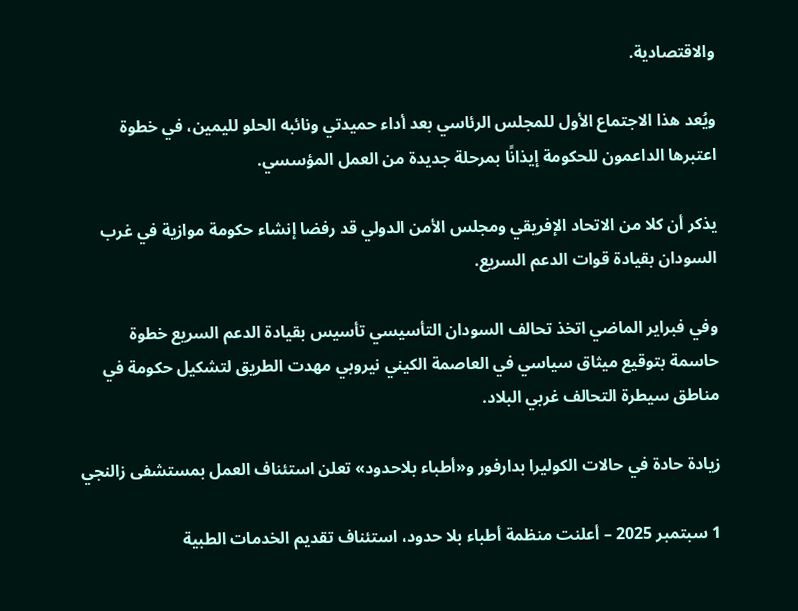والاقتصادية.

ويُعد هذا الاجتماع الأول للمجلس الرئاسي بعد أداء حميدتي ونائبه الحلو لليمين، في خطوة اعتبرها الداعمون للحكومة إيذانًا بمرحلة جديدة من العمل المؤسسي.

يذكر أن كلا من الاتحاد الإفريقي ومجلس الأمن الدولي قد رفضا إنشاء حكومة موازية في غرب السودان بقيادة قوات الدعم السريع.

وفي فبراير الماضي اتخذ تحالف السودان التأسيسي تأسيس بقيادة الدعم السريع خطوة حاسمة بتوقيع ميثاق سياسي في العاصمة الكيني نيروبي مهدت الطريق لتشكيل حكومة في مناطق سيطرة التحالف غربي البلاد.

زيادة حادة في حالات الكوليرا بدارفور و«أطباء بلاحدود» تعلن استئناف العمل بمستشفى زالنجي

1 سبتمبر 2025 – أعلنت منظمة أطباء بلا حدود، استئناف تقديم الخدمات الطبية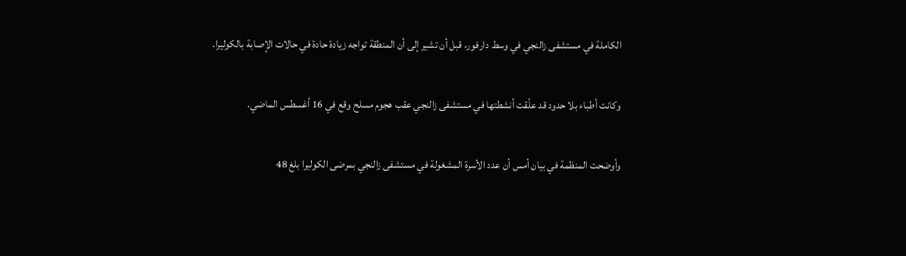الكاملة في مستشفى زالنجي في وسط دارفور، قبل أن تشير إلى أن المنطقة تواجه زيادة حادة في حالات الإصابة بالكوليرا.

وكانت أطباء بلا حدود قد علّقت أنشطتها في مستشفى زالنجي عقب هجوم مسلح وقع في 16 أغسطس الماضي.

وأوضحت المنظمة في بيان أمس أن عدد الأسرة المشغولة في مستشفى زالنجي بمرضى الكوليرا بلغ 48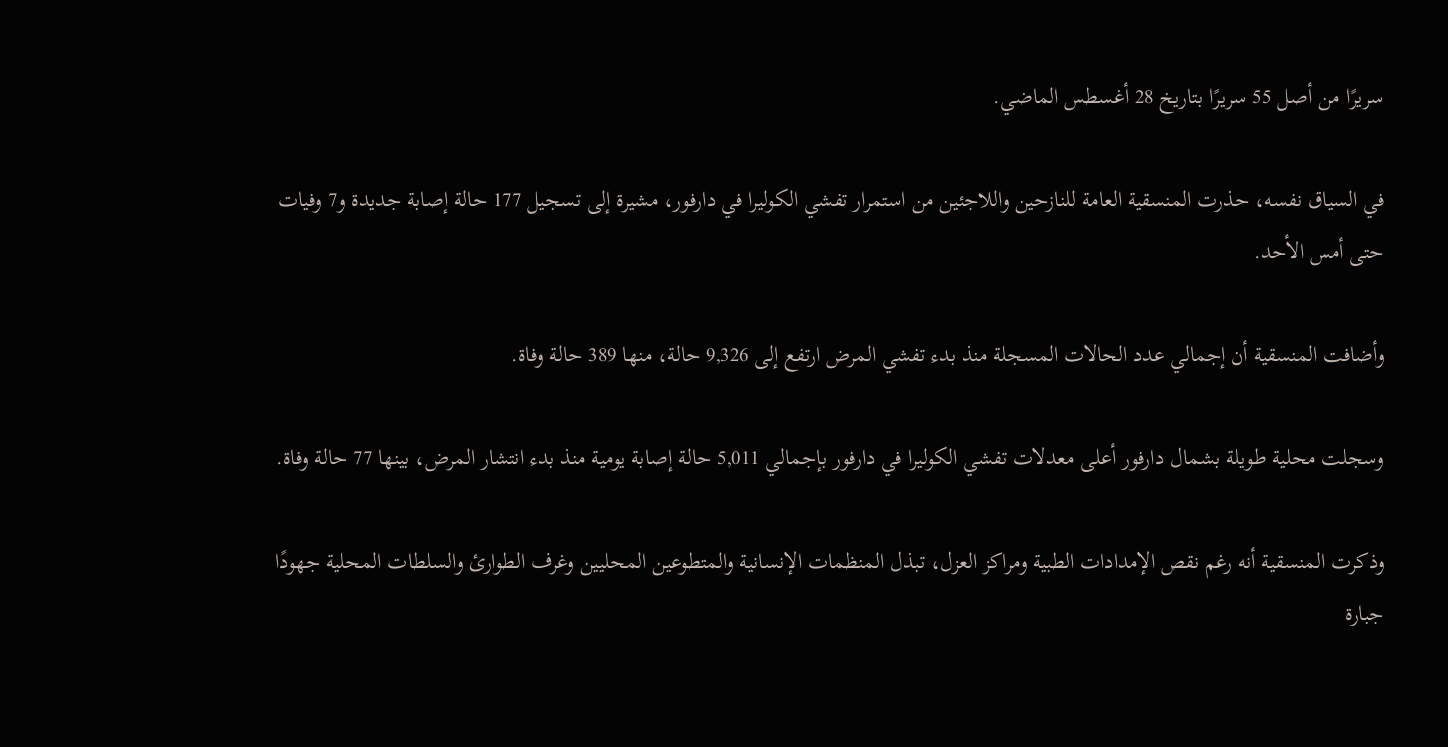سريرًا من أصل 55 سريرًا بتاريخ 28 أغسطس الماضي.

في السياق نفسه، حذرت المنسقية العامة للنازحين واللاجئين من استمرار تفشي الكوليرا في دارفور، مشيرة إلى تسجيل 177 حالة إصابة جديدة و7 وفيات حتى أمس الأحد.

وأضافت المنسقية أن إجمالي عدد الحالات المسجلة منذ بدء تفشي المرض ارتفع إلى 9,326 حالة، منها 389 حالة وفاة.

وسجلت محلية طويلة بشمال دارفور أعلى معدلات تفشي الكوليرا في دارفور بإجمالي 5,011 حالة إصابة يومية منذ بدء انتشار المرض، بينها 77 حالة وفاة.

وذكرت المنسقية أنه رغم نقص الإمدادات الطبية ومراكز العزل، تبذل المنظمات الإنسانية والمتطوعين المحليين وغرف الطوارئ والسلطات المحلية جهودًا جبارة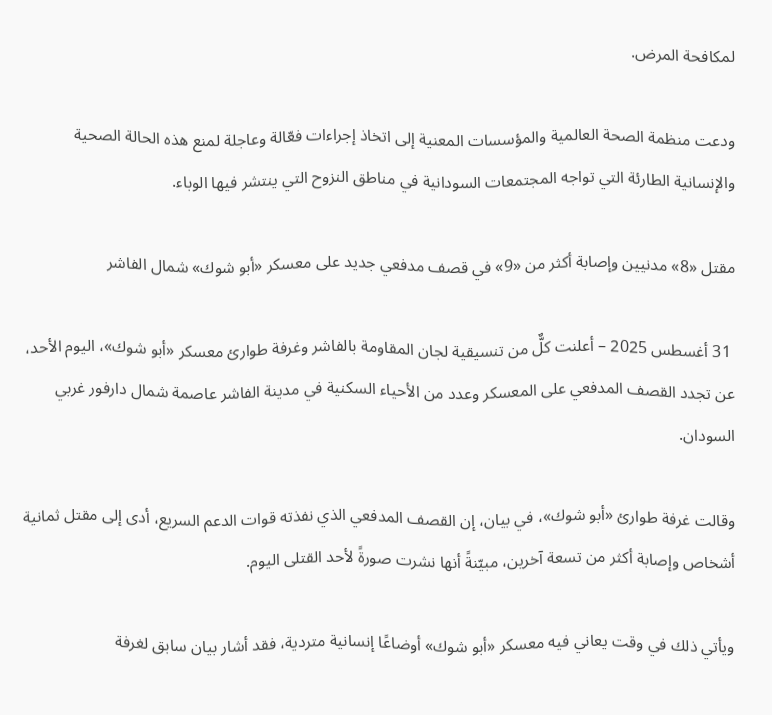لمكافحة المرض.

ودعت منظمة الصحة العالمية والمؤسسات المعنية إلى اتخاذ إجراءات فعّالة وعاجلة لمنع هذه الحالة الصحية والإنسانية الطارئة التي تواجه المجتمعات السودانية في مناطق النزوح التي ينتشر فيها الوباء.

مقتل «8» مدنيين وإصابة أكثر من «9» في قصف مدفعي جديد على معسكر «أبو شوك» شمال الفاشر

 31 أغسطس 2025 – أعلنت كلٌّ من تنسيقية لجان المقاومة بالفاشر وغرفة طوارئ معسكر «أبو شوك»، اليوم الأحد، عن تجدد القصف المدفعي على المعسكر وعدد من الأحياء السكنية في مدينة الفاشر عاصمة شمال دارفور غربي السودان.

وقالت غرفة طوارئ «أبو شوك»، في بيان، إن القصف المدفعي الذي نفذته قوات الدعم السريع، أدى إلى مقتل ثمانية أشخاص وإصابة أكثر من تسعة آخرين، مبيّنةً أنها نشرت صورةً لأحد القتلى اليوم.

ويأتي ذلك في وقت يعاني فيه معسكر «أبو شوك» أوضاعًا إنسانية متردية، فقد أشار بيان سابق لغرفة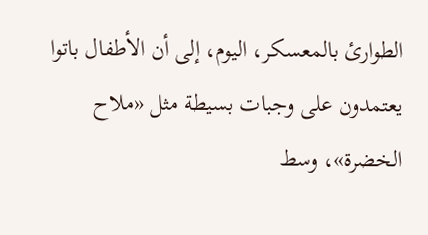الطوارئ بالمعسكر، اليوم، إلى أن الأطفال باتوا يعتمدون على وجبات بسيطة مثل «ملاح الخضرة»، وسط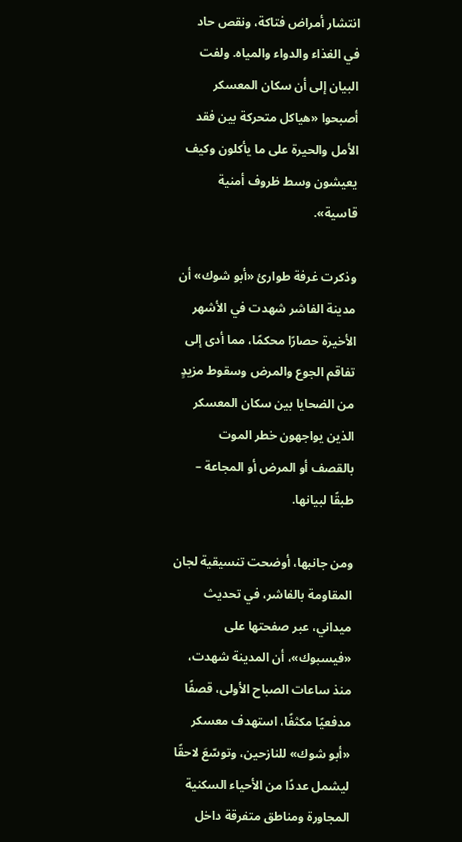انتشار أمراض فتاكة، ونقص حاد في الغذاء والدواء والمياه. ولفت البيان إلى أن سكان المعسكر أصبحوا «هياكل متحركة بين فقد الأمل والحيرة على ما يأكلون وكيف يعيشون وسط ظروف أمنية قاسية».

وذكرت غرفة طوارئ «أبو شوك» أن مدينة الفاشر شهدت في الأشهر الأخيرة حصارًا محكمًا، مما أدى إلى تفاقم الجوع والمرض وسقوط مزيدٍ من الضحايا بين سكان المعسكر الذين يواجهون خطر الموت بالقصف أو المرض أو المجاعة – طبقًا لبيانها.

ومن جانبها، أوضحت تنسيقية لجان المقاومة بالفاشر، في تحديث ميداني، عبر صفحتها على «فيسبوك»، أن المدينة شهدت، منذ ساعات الصباح الأولى، قصفًا مدفعيًا مكثفًا، استهدف معسكر «أبو شوك» للنازحين، وتوسّعَ لاحقًا ليشمل عددًا من الأحياء السكنية المجاورة ومناطق متفرقة داخل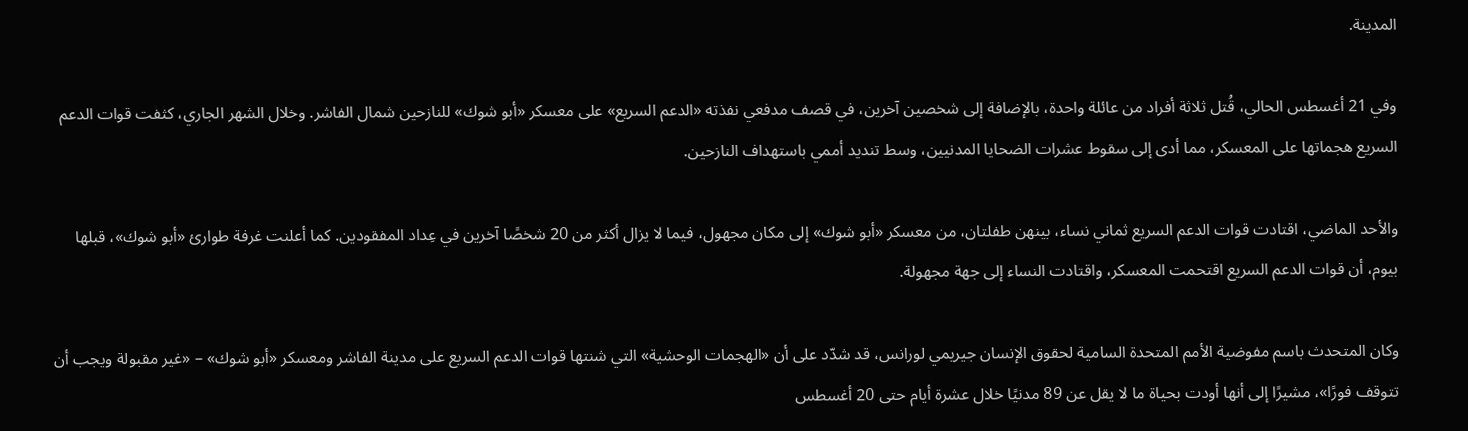المدينة.

وفي 21 أغسطس الحالي، قُتل ثلاثة أفراد من عائلة واحدة، بالإضافة إلى شخصين آخرين، في قصف مدفعي نفذته «الدعم السريع» على معسكر «أبو شوك» للنازحين شمال الفاشر. وخلال الشهر الجاري، كثفت قوات الدعم السريع هجماتها على المعسكر، مما أدى إلى سقوط عشرات الضحايا المدنيين، وسط تنديد أممي باستهداف النازحين.

والأحد الماضي، اقتادت قوات الدعم السريع ثماني نساء، بينهن طفلتان، من معسكر «أبو شوك» إلى مكان مجهول، فيما لا يزال أكثر من 20 شخصًا آخرين في عِداد المفقودين. كما أعلنت غرفة طوارئ «أبو شوك»، قبلها بيوم، أن قوات الدعم السريع اقتحمت المعسكر، واقتادت النساء إلى جهة مجهولة.

وكان المتحدث باسم مفوضية الأمم المتحدة السامية لحقوق الإنسان جيريمي لورانس، قد شدّد على أن «الهجمات الوحشية» التي شنتها قوات الدعم السريع على مدينة الفاشر ومعسكر «أبو شوك» – «غير مقبولة ويجب أن تتوقف فورًا»، مشيرًا إلى أنها أودت بحياة ما لا يقل عن 89 مدنيًا خلال عشرة أيام حتى 20 أغسطس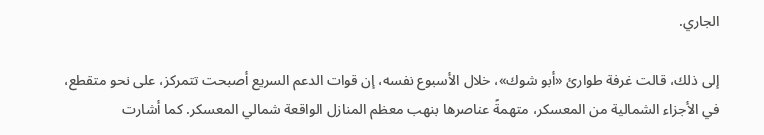الجاري.

إلى ذلك، قالت غرفة طوارئ «أبو شوك»، خلال الأسبوع نفسه، إن قوات الدعم السريع أصبحت تتمركز، على نحو متقطع، في الأجزاء الشمالية من المعسكر، متهمةً عناصرها بنهب معظم المنازل الواقعة شمالي المعسكر. كما أشارت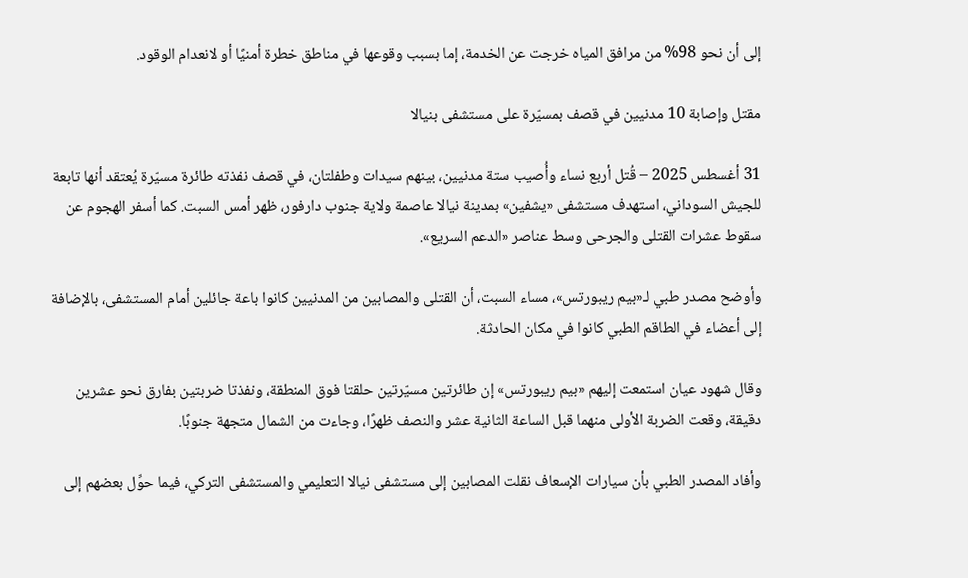إلى أن نحو 98% من مرافق المياه خرجت عن الخدمة، إما بسبب وقوعها في مناطق خطرة أمنيًا أو لانعدام الوقود.

مقتل وإصابة 10 مدنيين في قصف بمسيّرة على مستشفى بنيالا

31 أغسطس 2025 – قُتل أربع نساء وأُصيب ستة مدنيين، بينهم سيدات وطفلتان، في قصف نفذته طائرة مسيّرة يُعتقد أنها تابعة للجيش السوداني، استهدف مستشفى «يشفين» بمدينة نيالا عاصمة ولاية جنوب دارفور، ظهر أمس السبت. كما أسفر الهجوم عن سقوط عشرات القتلى والجرحى وسط عناصر «الدعم السريع».

وأوضح مصدر طبي لـ«بيم ريبورتس»، مساء السبت، أن القتلى والمصابين من المدنيين كانوا باعة جائلين أمام المستشفى، بالإضافة إلى أعضاء في الطاقم الطبي كانوا في مكان الحادثة.

وقال شهود عيان استمعت إليهم «بيم ريبورتس» إن طائرتين مسيّرتين حلقتا فوق المنطقة، ونفذتا ضربتين بفارق نحو عشرين دقيقة، وقعت الضربة الأولى منهما قبل الساعة الثانية عشر والنصف ظهرًا، وجاءت من الشمال متجهة جنوبًا.

وأفاد المصدر الطبي بأن سيارات الإسعاف نقلت المصابين إلى مستشفى نيالا التعليمي والمستشفى التركي، فيما حوِّل بعضهم إلى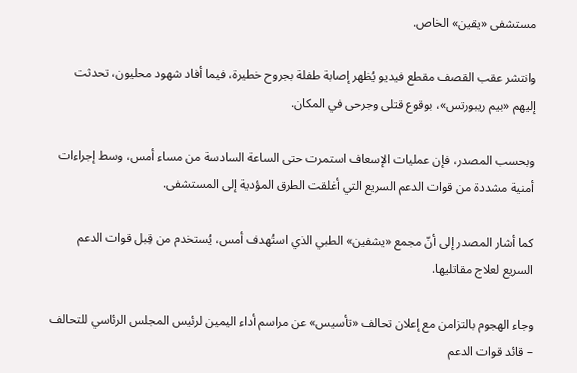مستشفى «يقين» الخاص.

وانتشر عقب القصف مقطع فيديو يُظهر إصابة طفلة بجروح خطيرة، فيما أفاد شهود محليون، تحدثت إليهم «بيم ريبورتس»، بوقوع قتلى وجرحى في المكان.

وبحسب المصدر، فإن عمليات الإسعاف استمرت حتى الساعة السادسة من مساء أمس، وسط إجراءات أمنية مشددة من قوات الدعم السريع التي أغلقت الطرق المؤدية إلى المستشفى.

كما أشار المصدر إلى أنّ مجمع «يشفين» الطبي الذي استُهدف أمس، يُستخدم من قِبل قوات الدعم السريع لعلاج مقاتليها.

وجاء الهجوم بالتزامن مع إعلان تحالف «تأسيس» عن مراسم أداء اليمين لرئيس المجلس الرئاسي للتحالف – قائد قوات الدعم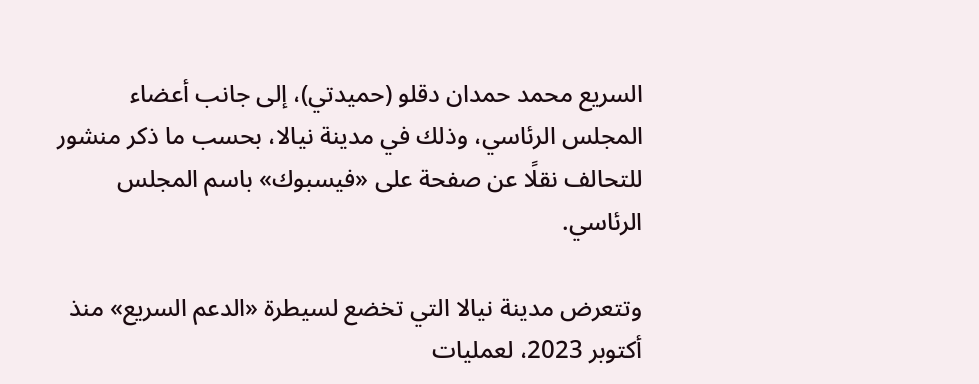السريع محمد حمدان دقلو (حميدتي)، إلى جانب أعضاء المجلس الرئاسي، وذلك في مدينة نيالا، بحسب ما ذكر منشور للتحالف نقلًا عن صفحة على «فيسبوك» باسم المجلس الرئاسي.

وتتعرض مدينة نيالا التي تخضع لسيطرة «الدعم السريع» منذ أكتوبر 2023، لعمليات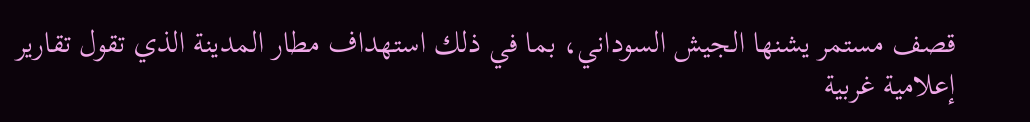قصف مستمر يشنها الجيش السوداني، بما في ذلك استهداف مطار المدينة الذي تقول تقارير إعلامية غربية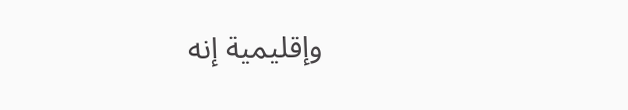وإقليمية إنه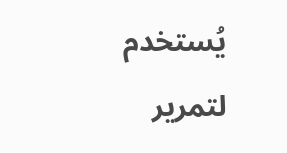يُستخدم لتمرير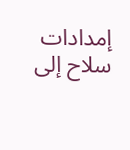إمدادات سلاح إلى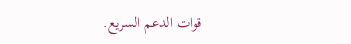قوات الدعم السريع.